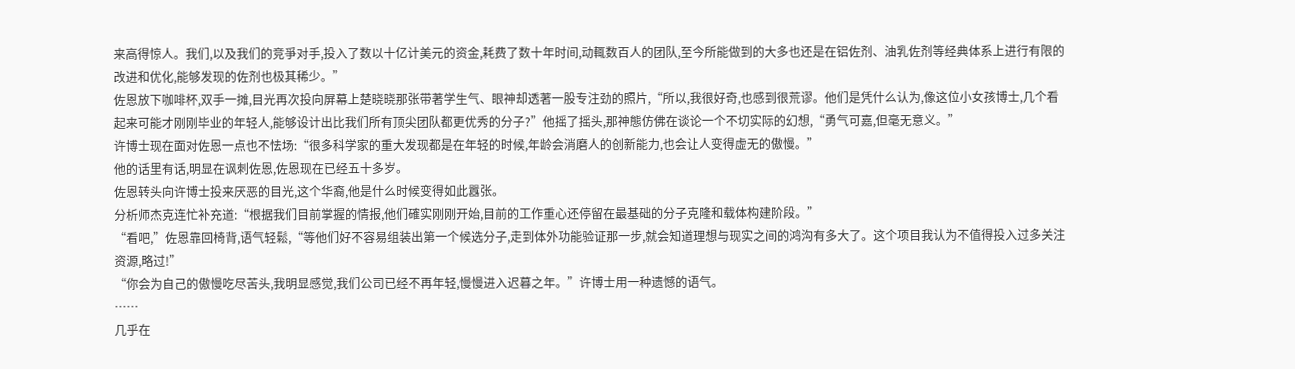来高得惊人。我们,以及我们的竞爭对手,投入了数以十亿计美元的资金,耗费了数十年时间,动輒数百人的团队,至今所能做到的大多也还是在铝佐剂、油乳佐剂等经典体系上进行有限的改进和优化,能够发现的佐剂也极其稀少。”
佐恩放下咖啡杯,双手一摊,目光再次投向屏幕上楚晓晓那张带著学生气、眼神却透著一股专注劲的照片,“所以,我很好奇,也感到很荒谬。他们是凭什么认为,像这位小女孩博士,几个看起来可能才刚刚毕业的年轻人,能够设计出比我们所有顶尖团队都更优秀的分子?”他摇了摇头,那神態仿佛在谈论一个不切实际的幻想,“勇气可嘉,但毫无意义。”
许博士现在面对佐恩一点也不怯场:“很多科学家的重大发现都是在年轻的时候,年龄会消磨人的创新能力,也会让人变得虚无的傲慢。”
他的话里有话,明显在讽刺佐恩,佐恩现在已经五十多岁。
佐恩转头向许博士投来厌恶的目光,这个华裔,他是什么时候变得如此囂张。
分析师杰克连忙补充道:“根据我们目前掌握的情报,他们確实刚刚开始,目前的工作重心还停留在最基础的分子克隆和载体构建阶段。”
“看吧,”佐恩靠回椅背,语气轻鬆,“等他们好不容易组装出第一个候选分子,走到体外功能验证那一步,就会知道理想与现实之间的鸿沟有多大了。这个项目我认为不值得投入过多关注资源,略过!”
“你会为自己的傲慢吃尽苦头,我明显感觉,我们公司已经不再年轻,慢慢进入迟暮之年。”许博士用一种遗憾的语气。
……
几乎在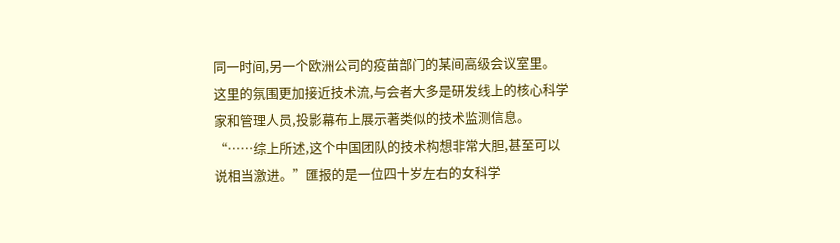同一时间,另一个欧洲公司的疫苗部门的某间高级会议室里。
这里的氛围更加接近技术流,与会者大多是研发线上的核心科学家和管理人员,投影幕布上展示著类似的技术监测信息。
“……综上所述,这个中国团队的技术构想非常大胆,甚至可以说相当激进。”匯报的是一位四十岁左右的女科学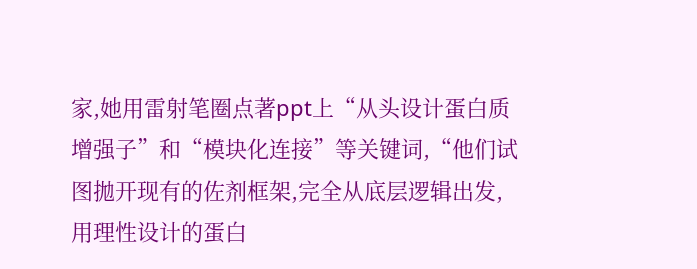家,她用雷射笔圈点著ppt上“从头设计蛋白质增强子”和“模块化连接”等关键词,“他们试图拋开现有的佐剂框架,完全从底层逻辑出发,用理性设计的蛋白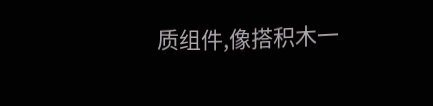质组件,像搭积木一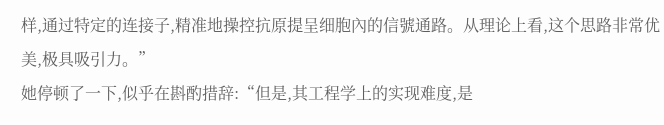样,通过特定的连接子,精准地操控抗原提呈细胞內的信號通路。从理论上看,这个思路非常优美,极具吸引力。”
她停顿了一下,似乎在斟酌措辞:“但是,其工程学上的实现难度,是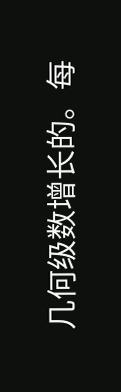几何级数增长的。每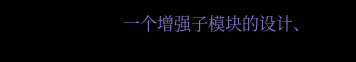一个增强子模块的设计、